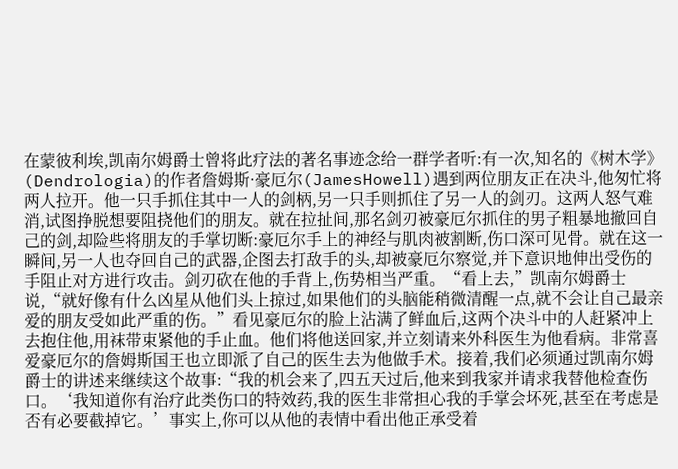在蒙彼利埃,凯南尔姆爵士曾将此疗法的著名事迹念给一群学者听:有一次,知名的《树木学》(Dendrologia)的作者詹姆斯·豪厄尔(JamesHowell)遇到两位朋友正在决斗,他匆忙将两人拉开。他一只手抓住其中一人的剑柄,另一只手则抓住了另一人的剑刃。这两人怒气难消,试图挣脱想要阻挠他们的朋友。就在拉扯间,那名剑刃被豪厄尔抓住的男子粗暴地撤回自己的剑,却险些将朋友的手掌切断:豪厄尔手上的神经与肌肉被割断,伤口深可见骨。就在这一瞬间,另一人也夺回自己的武器,企图去打敌手的头,却被豪厄尔察觉,并下意识地伸出受伤的手阻止对方进行攻击。剑刃砍在他的手背上,伤势相当严重。“看上去,”凯南尔姆爵士说,“就好像有什么凶星从他们头上掠过,如果他们的头脑能稍微清醒一点,就不会让自己最亲爱的朋友受如此严重的伤。”看见豪厄尔的脸上沾满了鲜血后,这两个决斗中的人赶紧冲上去抱住他,用袜带束紧他的手止血。他们将他送回家,并立刻请来外科医生为他看病。非常喜爱豪厄尔的詹姆斯国王也立即派了自己的医生去为他做手术。接着,我们必须通过凯南尔姆爵士的讲述来继续这个故事:“我的机会来了,四五天过后,他来到我家并请求我替他检查伤口。‘我知道你有治疗此类伤口的特效药,我的医生非常担心我的手掌会坏死,甚至在考虑是否有必要截掉它。’事实上,你可以从他的表情中看出他正承受着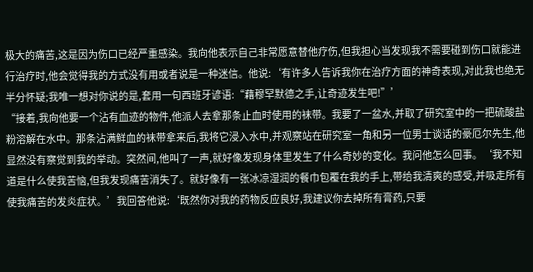极大的痛苦,这是因为伤口已经严重感染。我向他表示自己非常愿意替他疗伤,但我担心当发现我不需要碰到伤口就能进行治疗时,他会觉得我的方式没有用或者说是一种迷信。他说:‘有许多人告诉我你在治疗方面的神奇表现,对此我也绝无半分怀疑;我唯一想对你说的是,套用一句西班牙谚语:“藉穆罕默德之手,让奇迹发生吧!”’
“接着,我向他要一个沾有血迹的物件,他派人去拿那条止血时使用的袜带。我要了一盆水,并取了研究室中的一把硫酸盐粉溶解在水中。那条沾满鲜血的袜带拿来后,我将它浸入水中,并观察站在研究室一角和另一位男士谈话的豪厄尔先生,他显然没有察觉到我的举动。突然间,他叫了一声,就好像发现身体里发生了什么奇妙的变化。我问他怎么回事。‘我不知道是什么使我苦恼,但我发现痛苦消失了。就好像有一张冰凉湿润的餐巾包覆在我的手上,带给我清爽的感受,并吸走所有使我痛苦的发炎症状。’我回答他说:‘既然你对我的药物反应良好,我建议你去掉所有膏药,只要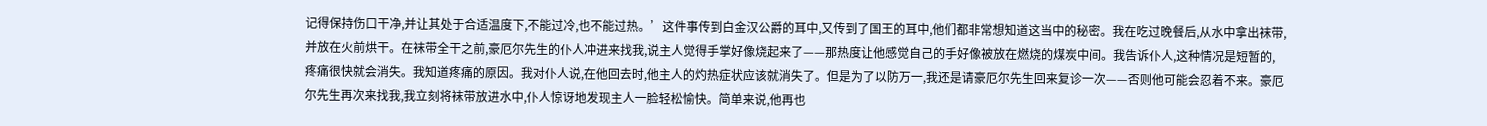记得保持伤口干净,并让其处于合适温度下,不能过冷,也不能过热。’这件事传到白金汉公爵的耳中,又传到了国王的耳中,他们都非常想知道这当中的秘密。我在吃过晚餐后,从水中拿出袜带,并放在火前烘干。在袜带全干之前,豪厄尔先生的仆人冲进来找我,说主人觉得手掌好像烧起来了——那热度让他感觉自己的手好像被放在燃烧的煤炭中间。我告诉仆人,这种情况是短暂的,疼痛很快就会消失。我知道疼痛的原因。我对仆人说,在他回去时,他主人的灼热症状应该就消失了。但是为了以防万一,我还是请豪厄尔先生回来复诊一次——否则他可能会忍着不来。豪厄尔先生再次来找我,我立刻将袜带放进水中,仆人惊讶地发现主人一脸轻松愉快。简单来说,他再也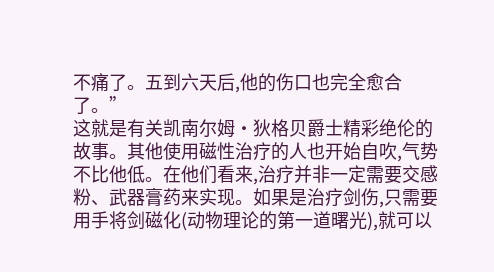不痛了。五到六天后,他的伤口也完全愈合了。”
这就是有关凯南尔姆·狄格贝爵士精彩绝伦的故事。其他使用磁性治疗的人也开始自吹,气势不比他低。在他们看来,治疗并非一定需要交感粉、武器膏药来实现。如果是治疗剑伤,只需要用手将剑磁化(动物理论的第一道曙光),就可以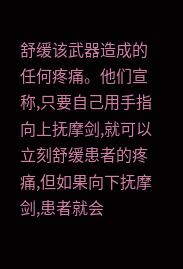舒缓该武器造成的任何疼痛。他们宣称,只要自己用手指向上抚摩剑,就可以立刻舒缓患者的疼痛,但如果向下抚摩剑,患者就会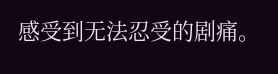感受到无法忍受的剧痛。